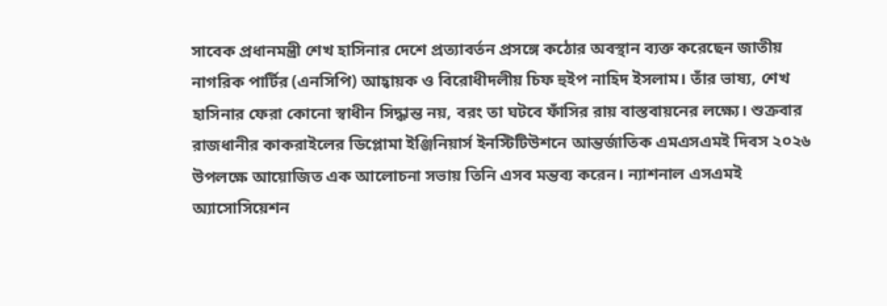সাবেক প্রধানমন্ত্রী শেখ হাসিনার দেশে প্রত্যাবর্তন প্রসঙ্গে কঠোর অবস্থান ব্যক্ত করেছেন জাতীয় নাগরিক পার্টির (এনসিপি) আহ্বায়ক ও বিরোধীদলীয় চিফ হুইপ নাহিদ ইসলাম। তাঁর ভাষ্য, শেখ হাসিনার ফেরা কোনো স্বাধীন সিদ্ধান্ত নয়, বরং তা ঘটবে ফাঁসির রায় বাস্তবায়নের লক্ষ্যে। শুক্রবার রাজধানীর কাকরাইলের ডিপ্লোমা ইঞ্জিনিয়ার্স ইনস্টিটিউশনে আন্তর্জাতিক এমএসএমই দিবস ২০২৬ উপলক্ষে আয়োজিত এক আলোচনা সভায় তিনি এসব মন্তব্য করেন। ন্যাশনাল এসএমই অ্যাসোসিয়েশন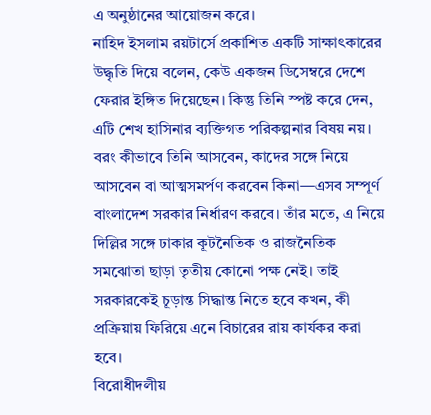এ অনুষ্ঠানের আয়োজন করে।
নাহিদ ইসলাম রয়টার্সে প্রকাশিত একটি সাক্ষাৎকারের উদ্ধৃতি দিয়ে বলেন, কেউ একজন ডিসেম্বরে দেশে ফেরার ইঙ্গিত দিয়েছেন। কিন্তু তিনি স্পষ্ট করে দেন, এটি শেখ হাসিনার ব্যক্তিগত পরিকল্পনার বিষয় নয়। বরং কীভাবে তিনি আসবেন, কাদের সঙ্গে নিয়ে আসবেন বা আত্মসমর্পণ করবেন কিনা—এসব সম্পূর্ণ বাংলাদেশ সরকার নির্ধারণ করবে। তাঁর মতে, এ নিয়ে দিল্লির সঙ্গে ঢাকার কূটনৈতিক ও রাজনৈতিক সমঝোতা ছাড়া তৃতীয় কোনো পক্ষ নেই। তাই সরকারকেই চূড়ান্ত সিদ্ধান্ত নিতে হবে কখন, কী প্রক্রিয়ায় ফিরিয়ে এনে বিচারের রায় কার্যকর করা হবে।
বিরোধীদলীয়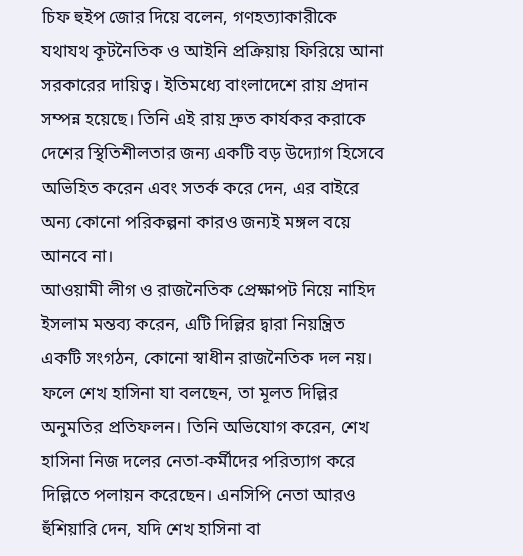চিফ হুইপ জোর দিয়ে বলেন, গণহত্যাকারীকে যথাযথ কূটনৈতিক ও আইনি প্রক্রিয়ায় ফিরিয়ে আনা সরকারের দায়িত্ব। ইতিমধ্যে বাংলাদেশে রায় প্রদান সম্পন্ন হয়েছে। তিনি এই রায় দ্রুত কার্যকর করাকে দেশের স্থিতিশীলতার জন্য একটি বড় উদ্যোগ হিসেবে অভিহিত করেন এবং সতর্ক করে দেন, এর বাইরে অন্য কোনো পরিকল্পনা কারও জন্যই মঙ্গল বয়ে আনবে না।
আওয়ামী লীগ ও রাজনৈতিক প্রেক্ষাপট নিয়ে নাহিদ ইসলাম মন্তব্য করেন, এটি দিল্লির দ্বারা নিয়ন্ত্রিত একটি সংগঠন, কোনো স্বাধীন রাজনৈতিক দল নয়। ফলে শেখ হাসিনা যা বলছেন, তা মূলত দিল্লির অনুমতির প্রতিফলন। তিনি অভিযোগ করেন, শেখ হাসিনা নিজ দলের নেতা-কর্মীদের পরিত্যাগ করে দিল্লিতে পলায়ন করেছেন। এনসিপি নেতা আরও হুঁশিয়ারি দেন, যদি শেখ হাসিনা বা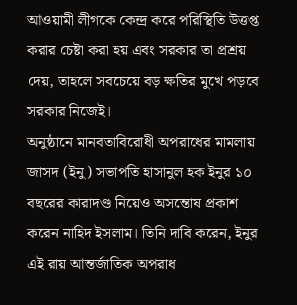আওয়ামী লীগকে কেন্দ্র করে পরিস্থিতি উত্তপ্ত করার চেষ্টা করা হয় এবং সরকার তা প্রশ্রয় দেয়, তাহলে সবচেয়ে বড় ক্ষতির মুখে পড়বে সরকার নিজেই।
অনুষ্ঠানে মানবতাবিরোধী অপরাধের মামলায় জাসদ (ইনু) সভাপতি হাসানুল হক ইনুর ১০ বছরের কারাদণ্ড নিয়েও অসন্তোষ প্রকাশ করেন নাহিদ ইসলাম। তিনি দাবি করেন, ইনুর এই রায় আন্তর্জাতিক অপরাধ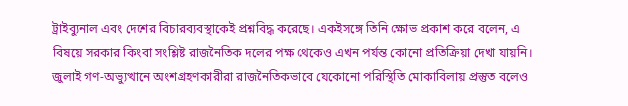ট্রাইব্যুনাল এবং দেশের বিচারব্যবস্থাকেই প্রশ্নবিদ্ধ করেছে। একইসঙ্গে তিনি ক্ষোভ প্রকাশ করে বলেন, এ বিষয়ে সরকার কিংবা সংশ্লিষ্ট রাজনৈতিক দলের পক্ষ থেকেও এখন পর্যন্ত কোনো প্রতিক্রিয়া দেখা যায়নি। জুলাই গণ-অভ্যুত্থানে অংশগ্রহণকারীরা রাজনৈতিকভাবে যেকোনো পরিস্থিতি মোকাবিলায় প্রস্তুত বলেও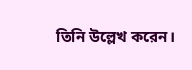তিনি উল্লেখ করেন।